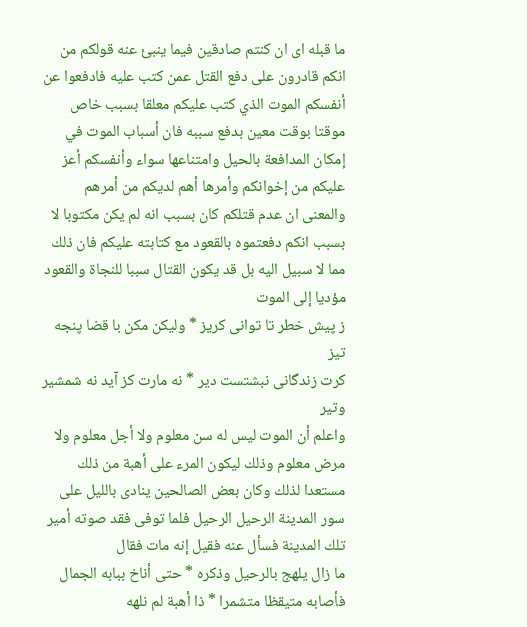ما قبله اى ان كنتم صادقين فيما ينبئ عنه قولكم من انكم قادرون على دفع القتل عمن كتب عليه فادفعوا عن أنفسكم الموت الذي كتب عليكم معلقا بسبب خاص موقتا بوقت معين بدفع سببه فان أسباب الموت في إمكان المدافعة بالحيل وامتناعها سواء وأنفسكم أعز عليكم من إخوانكم وأمرها أهم لديكم من أمرهم والمعنى ان عدم قتلكم كان بسبب انه لم يكن مكتوبا لا بسبب انكم دفعتموه بالقعود مع كتابته عليكم فان ذلك مما لا سبيل اليه بل قد يكون القتال سببا للنجاة والقعود مؤديا إلى الموت
ز پيش خطر تا توانى كريز * وليكن مكن با قضا پنجه تيز
كرت زندگانى نبشتست دير * نه مارت كز آيد نه شمشير وتير
واعلم أن الموت ليس له سن معلوم ولا أجل معلوم ولا مرض معلوم وذلك ليكون المرء على أهبة من ذلك مستعدا لذلك وكان بعض الصالحين ينادى بالليل على سور المدينة الرحيل الرحيل فلما توفى فقد صوته أمير تلك المدينة فسأل عنه فقيل إنه مات فقال
ما زال يلهج بالرحيل وذكره * حتى أناخ ببابه الجمال
فأصابه متيقظا متشمرا * ذا أهبة لم نلهه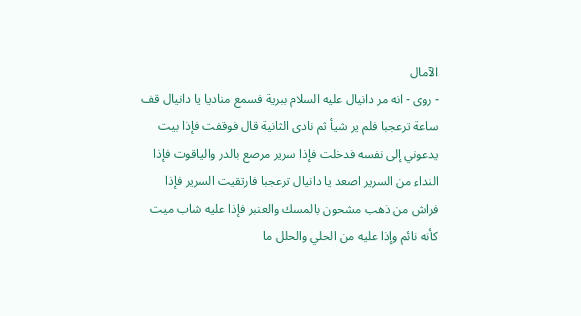الآمال
- روى - انه مر دانيال عليه السلام ببرية فسمع مناديا يا دانيال قف ساعة ترعجبا فلم ير شيأ ثم نادى الثانية قال فوقفت فإذا بيت يدعوني إلى نفسه فدخلت فإذا سرير مرصع بالدر والياقوت فإذا النداء من السرير اصعد يا دانيال ترعجبا فارتقيت السرير فإذا فراش من ذهب مشحون بالمسك والعنبر فإذا عليه شاب ميت كأنه نائم وإذا عليه من الحلي والحلل ما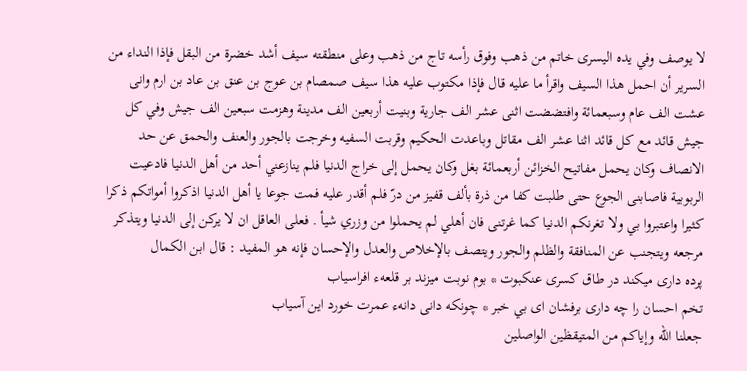لا يوصف وفي يده اليسرى خاتم من ذهب وفوق رأسه تاج من ذهب وعلى منطقته سيف أشد خضرة من البقل فإذا النداء من السرير أن احمل هذا السيف واقرأ ما عليه قال فإذا مكتوب عليه هذا سيف صمصام بن عوج بن عنق بن عاد بن ارم وانى عشت الف عام وسبعمائة وافتضضت اثنى عشر الف جارية وبنيت أربعين الف مدينة وهزمت سبعين الف جيش وفي كل جيش قائد مع كل قائد اثنا عشر الف مقاتل وباعدت الحكيم وقربت السفيه وخرجت بالجور والعنف والحمق عن حد الانصاف وكان يحمل مفاتيح الخزائن أربعمائة بغل وكان يحمل إلى خراج الدنيا فلم ينازعني أحد من أهل الدنيا فادعيت الربوبية فاصابنى الجوع حتى طلبت كفا من ذرة بألف قفيز من درّ فلم أقدر عليه فمت جوعا يا أهل الدنيا اذكروا أمواتكم ذكرا كثيرا واعتبروا بي ولا تغرنكم الدنيا كما غرتنى فان أهلي لم يحملوا من وزري شيأ . فعلى العاقل ان لا يركن إلى الدنيا ويتذكر مرجعه ويتجنب عن المنافقة والظلم والجور ويتصف بالإخلاص والعدل والإحسان فإنه هو المفيد : قال ابن الكمال
پرده دارى ميكند در طاق كسرى عنكبوت * بوم نوبت ميزند بر قلعهء افراسياب
تخم احسان را چه دارى برفشان اى بي خبر * چونكه دانى دانهء عمرت خورد اين آسياب
جعلنا اللّه وإياكم من المتيقظين الواصلين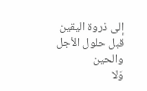إلى ذروة اليقين قبل حلول الأجل والحين
وَلا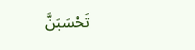تَحْسَبَنَّ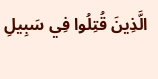الَّذِينَ قُتِلُوا فِي سَبِيلِ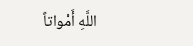اللَّهِ أَمْواتاً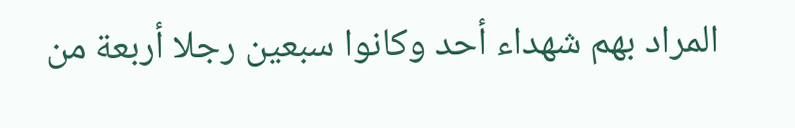المراد بهم شهداء أحد وكانوا سبعين رجلا أربعة من